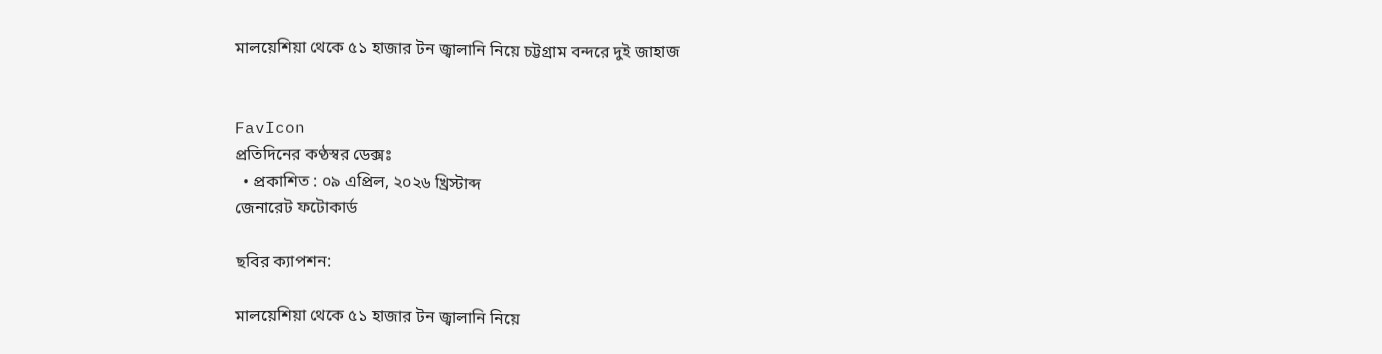মালয়েশিয়া থেকে ৫১ হাজার টন জ্বালানি নিয়ে চট্টগ্রাম বন্দরে দুই জাহাজ


FavIcon
প্রতিদিনের কণ্ঠস্বর ডেক্সঃ
  • প্রকাশিত : ০৯ এপ্রিল, ২০২৬ খ্রিস্টাব্দ
জেনারেট ফটোকার্ড

ছবির ক্যাপশন:

মালয়েশিয়া থেকে ৫১ হাজার টন জ্বালানি নিয়ে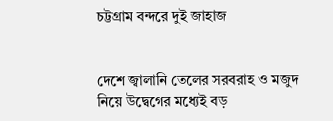চট্টগ্রাম বন্দরে দুই জাহাজ


দেশে জ্বালানি তেলের সরবরাহ ও মজুদ নিয়ে উদ্বেগের মধ্যেই বড়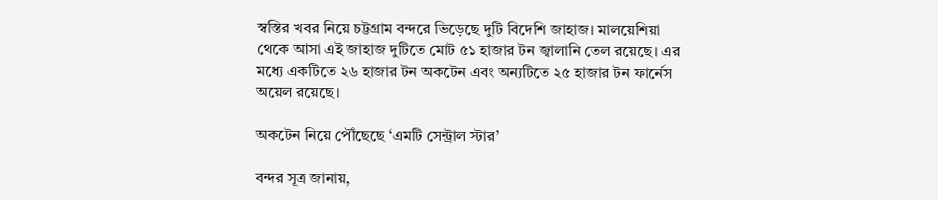স্বস্তির খবর নিয়ে চট্টগ্রাম বন্দরে ভিড়েছে দুটি বিদেশি জাহাজ। মালয়েশিয়া থেকে আসা এই জাহাজ দুটিতে মোট ৫১ হাজার টন জ্বালানি তেল রয়েছে। এর মধ্যে একটিতে ২৬ হাজার টন অকটেন এবং অন্যটিতে ২৫ হাজার টন ফার্নেস অয়েল রয়েছে।

অকটেন নিয়ে পৌঁছেছে ‘এমটি সেন্ট্রাল স্টার’

বন্দর সূত্র জানায়,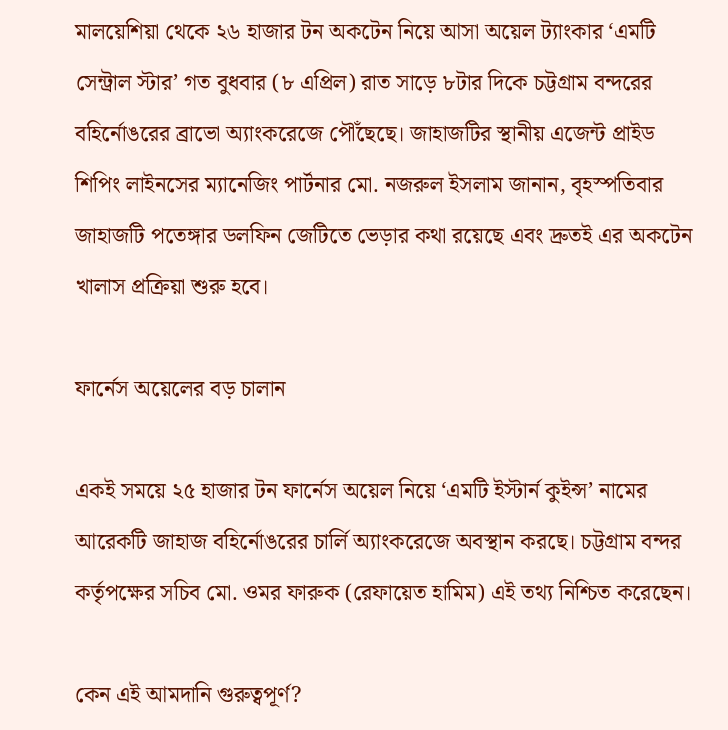মালয়েশিয়া থেকে ২৬ হাজার টন অকটেন নিয়ে আসা অয়েল ট্যাংকার ‘এমটি সেন্ট্রাল স্টার’ গত বুধবার (৮ এপ্রিল) রাত সাড়ে ৮টার দিকে চট্টগ্রাম বন্দরের বহির্নোঙরের ব্রাভো অ্যাংকরেজে পৌঁছেছে। জাহাজটির স্থানীয় এজেন্ট প্রাইড শিপিং লাইনসের ম্যানেজিং পার্টনার মো. নজরুল ইসলাম জানান, বৃহস্পতিবার জাহাজটি পতেঙ্গার ডলফিন জেটিতে ভেড়ার কথা রয়েছে এবং দ্রুতই এর অকটেন খালাস প্রক্রিয়া শুরু হবে।

ফার্নেস অয়েলের বড় চালান

একই সময়ে ২৫ হাজার টন ফার্নেস অয়েল নিয়ে ‘এমটি ইস্টার্ন কুইন্স’ নামের আরেকটি জাহাজ বহির্নোঙরের চার্লি অ্যাংকরেজে অবস্থান করছে। চট্টগ্রাম বন্দর কর্তৃপক্ষের সচিব মো. ওমর ফারুক (রেফায়েত হামিম) এই তথ্য নিশ্চিত করেছেন।

কেন এই আমদানি গুরুত্বপূর্ণ?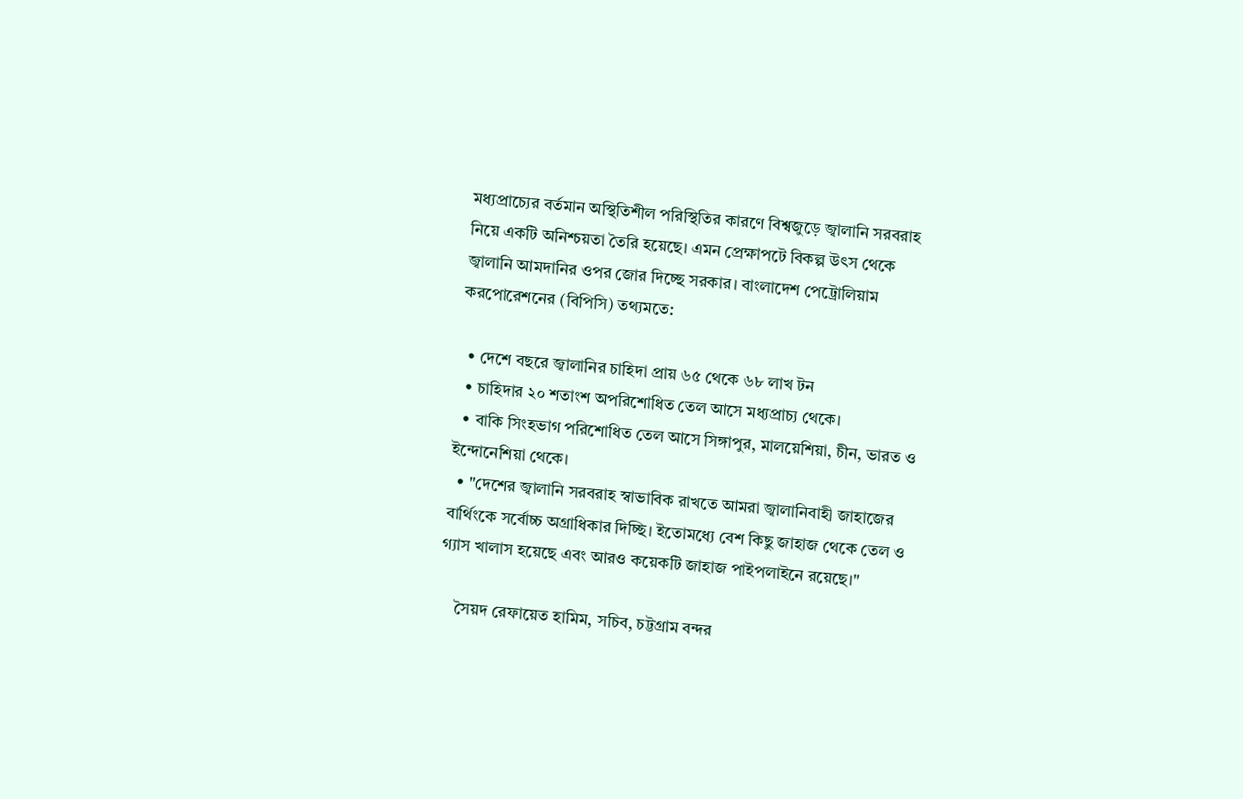মধ্যপ্রাচ্যের বর্তমান অস্থিতিশীল পরিস্থিতির কারণে বিশ্বজুড়ে জ্বালানি সরবরাহ নিয়ে একটি অনিশ্চয়তা তৈরি হয়েছে। এমন প্রেক্ষাপটে বিকল্প উৎস থেকে জ্বালানি আমদানির ওপর জোর দিচ্ছে সরকার। বাংলাদেশ পেট্রোলিয়াম করপোরেশনের (বিপিসি) তথ্যমতে:

  • দেশে বছরে জ্বালানির চাহিদা প্রায় ৬৫ থেকে ৬৮ লাখ টন
  • চাহিদার ২০ শতাংশ অপরিশোধিত তেল আসে মধ্যপ্রাচ্য থেকে।
  • বাকি সিংহভাগ পরিশোধিত তেল আসে সিঙ্গাপুর, মালয়েশিয়া, চীন, ভারত ও ইন্দোনেশিয়া থেকে।
  • "দেশের জ্বালানি সরবরাহ স্বাভাবিক রাখতে আমরা জ্বালানিবাহী জাহাজের বার্থিংকে সর্বোচ্চ অগ্রাধিকার দিচ্ছি। ইতোমধ্যে বেশ কিছু জাহাজ থেকে তেল ও গ্যাস খালাস হয়েছে এবং আরও কয়েকটি জাহাজ পাইপলাইনে রয়েছে।"

    সৈয়দ রেফায়েত হামিম, সচিব, চট্টগ্রাম বন্দর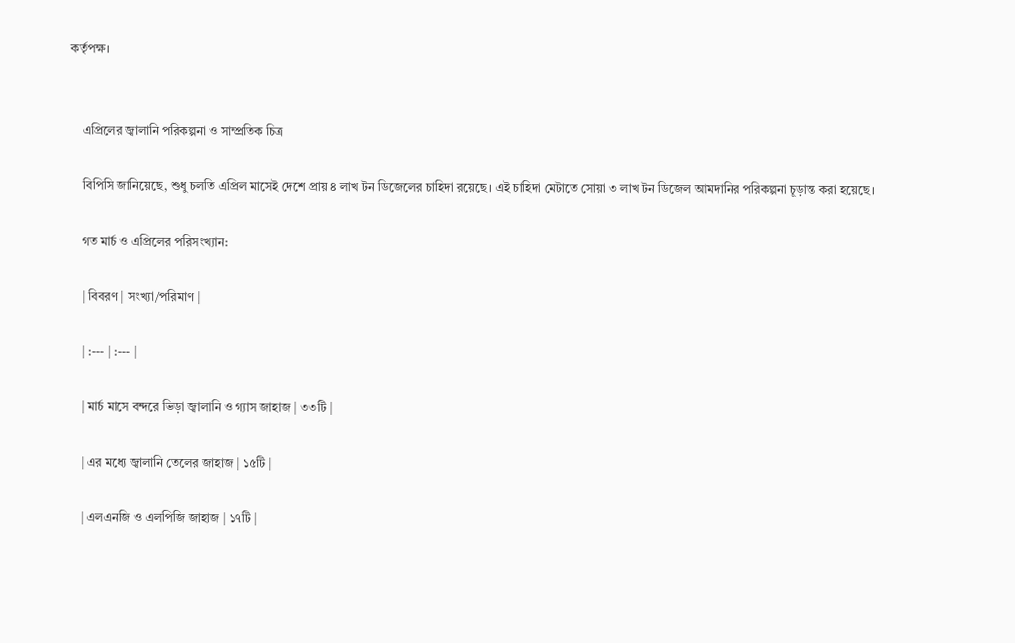কর্তৃপক্ষ।


    এপ্রিলের জ্বালানি পরিকল্পনা ও সাম্প্রতিক চিত্র

    বিপিসি জানিয়েছে, শুধু চলতি এপ্রিল মাসেই দেশে প্রায় ৪ লাখ টন ডিজেলের চাহিদা রয়েছে। এই চাহিদা মেটাতে সোয়া ৩ লাখ টন ডিজেল আমদানির পরিকল্পনা চূড়ান্ত করা হয়েছে।

    গত মার্চ ও এপ্রিলের পরিসংখ্যান:

    | বিবরণ | সংখ্যা/পরিমাণ |

    | :--- | :--- |

    | মার্চ মাসে বন্দরে ভিড়া জ্বালানি ও গ্যাস জাহাজ | ৩৩টি |

    | এর মধ্যে জ্বালানি তেলের জাহাজ | ১৫টি |

    | এলএনজি ও এলপিজি জাহাজ | ১৭টি |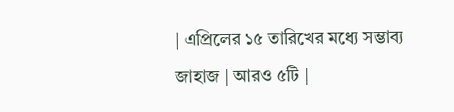| এপ্রিলের ১৫ তারিখের মধ্যে সম্ভাব্য জাহাজ | আরও ৫টি |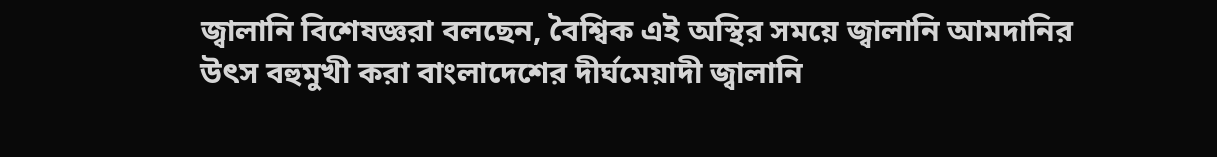জ্বালানি বিশেষজ্ঞরা বলছেন, বৈশ্বিক এই অস্থির সময়ে জ্বালানি আমদানির উৎস বহুমুখী করা বাংলাদেশের দীর্ঘমেয়াদী জ্বালানি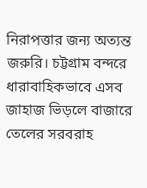নিরাপত্তার জন্য অত্যন্ত জরুরি। চট্টগ্রাম বন্দরে ধারাবাহিকভাবে এসব জাহাজ ভিড়লে বাজারে তেলের সরবরাহ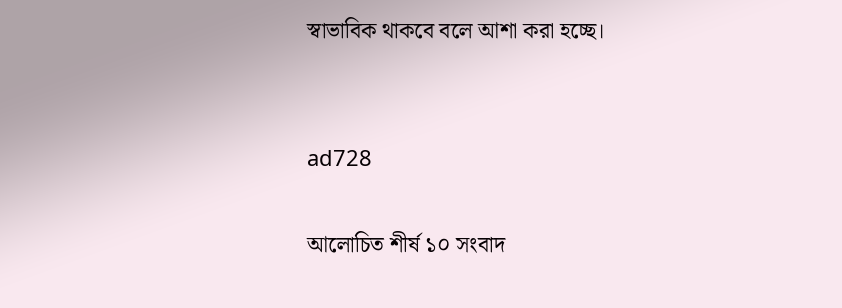স্বাভাবিক থাকবে বলে আশা করা হচ্ছে।


ad728

আলোচিত শীর্ষ ১০ সংবাদ